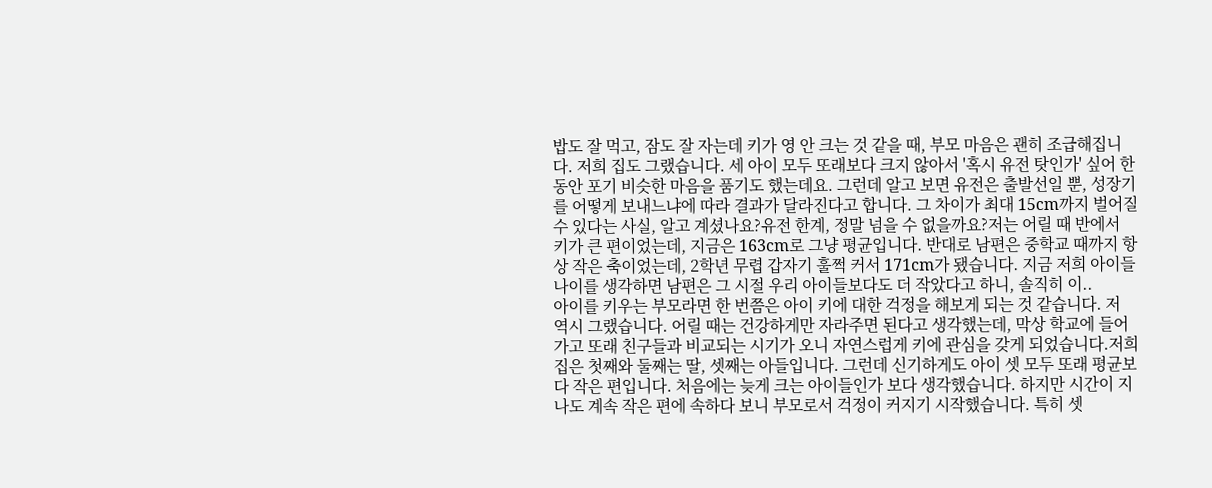밥도 잘 먹고, 잠도 잘 자는데 키가 영 안 크는 것 같을 때, 부모 마음은 괜히 조급해집니다. 저희 집도 그랬습니다. 세 아이 모두 또래보다 크지 않아서 '혹시 유전 탓인가' 싶어 한동안 포기 비슷한 마음을 품기도 했는데요. 그런데 알고 보면 유전은 출발선일 뿐, 성장기를 어떻게 보내느냐에 따라 결과가 달라진다고 합니다. 그 차이가 최대 15cm까지 벌어질 수 있다는 사실, 알고 계셨나요?유전 한계, 정말 넘을 수 없을까요?저는 어릴 때 반에서 키가 큰 편이었는데, 지금은 163cm로 그냥 평균입니다. 반대로 남편은 중학교 때까지 항상 작은 축이었는데, 2학년 무렵 갑자기 훌쩍 커서 171cm가 됐습니다. 지금 저희 아이들 나이를 생각하면 남편은 그 시절 우리 아이들보다도 더 작았다고 하니, 솔직히 이..
아이를 키우는 부모라면 한 번쯤은 아이 키에 대한 걱정을 해보게 되는 것 같습니다. 저 역시 그랬습니다. 어릴 때는 건강하게만 자라주면 된다고 생각했는데, 막상 학교에 들어가고 또래 친구들과 비교되는 시기가 오니 자연스럽게 키에 관심을 갖게 되었습니다.저희 집은 첫째와 둘째는 딸, 셋째는 아들입니다. 그런데 신기하게도 아이 셋 모두 또래 평균보다 작은 편입니다. 처음에는 늦게 크는 아이들인가 보다 생각했습니다. 하지만 시간이 지나도 계속 작은 편에 속하다 보니 부모로서 걱정이 커지기 시작했습니다. 특히 셋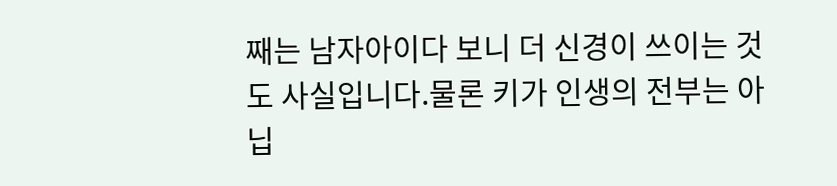째는 남자아이다 보니 더 신경이 쓰이는 것도 사실입니다.물론 키가 인생의 전부는 아닙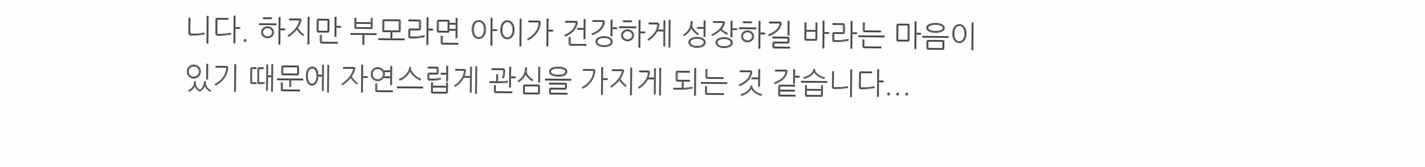니다. 하지만 부모라면 아이가 건강하게 성장하길 바라는 마음이 있기 때문에 자연스럽게 관심을 가지게 되는 것 같습니다...